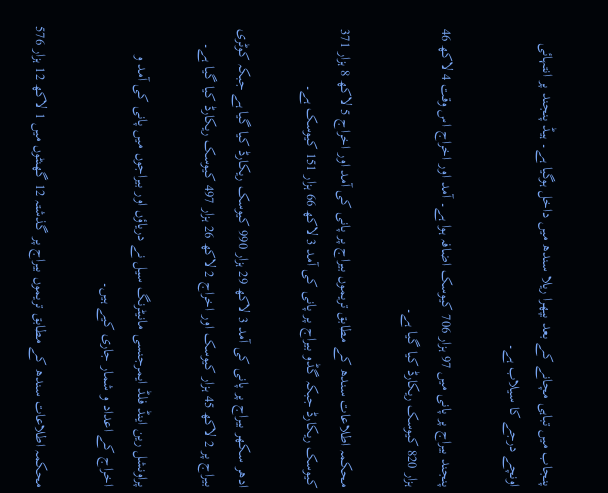پنجاب میں تباہی مچانے کے بعد بپھرا ریلا سندھ میں داخل ہوگیا ہے۔ ہیڈ پنجند پر انتہائی اونچے درجے کا سیلاب ہے۔

پنجند بیراج پر پانی میں 97 ہزار 706 کیوسک اضافہ ہوا ہے۔ آمد اور اخراج اس وقت 4 لاکھ 46 ہزار 820 کیوسک ریکارڈ کیا گیا ہے۔

محکمہ اطلاعات سندھ کے مطابق تریموں بیراج پر پانی کی آمد اور اخراج 5 لاکھ 8 ہزار 371 کیوسک ریکارڈ جبکہ گڈو بیراج پر پانی کی آمد 3 لاکھ 66 ہزار 151 کیوسک ہے۔

ادھر سکھر بیراج پر پانی کی آمد 3 لاکھ 29 ہزار 990 کیوسک ریکارڈ کیا گیا ہے جبکہ کوٹری بیراج پر 2 لاکھ 45 ہزار کیوسک اور اخراج 2 لاکھ 26 ہزار 497 کیوسک ریکارڈ کیا گیا ہے۔

پراونشل رین اینڈ فلڈ ایمرجنسی مانیٹرنگ سیل نے دریاؤں اور بیراجوں میں پانی کی آمد و اخراج کے اعداد و شمار جاری کیے ہیں۔

محکمہ اطلاعات سندھ کے مطابق تریموں بیراج پر گذشتہ 12 گھنٹوں میں 1 لاکھ 12 ہزار 576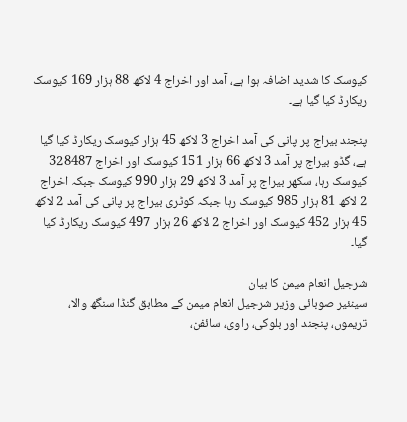کیوسک کا شدید اضافہ ہوا ہے، آمد اور اخراج 4 لاکھ 88 ہزار 169 کیوسک ریکارڈ کیا گیا ہے۔

پنجند بیراج پر پانی کی آمد اخراج 3 لاکھ 45 ہزار کیوسک ریکارڈ کیا گیا ہے، گڈو بیراج پر آمد 3 لاکھ 66 ہزار 151 کیوسک اور اخراج 328487 کیوسک رہا، سکھر بیراج پر آمد 3 لاکھ 29 ہزار 990 کیوسک جبکہ اخراج 2 لاکھ 81 ہزار 985 کیوسک رہا جبکہ کوٹری بیراج پر پانی کی آمد 2 لاکھ 45 ہزار 452 کیوسک اور اخراج 2 لاکھ 26 ہزار 497 کیوسک ریکارڈ کیا گیا۔

شرجیل انعام میمن کا بیان
سینئیر صوبائی وزیر شرجیل انعام میمن کے مطابق گنڈا سنگھ والا، تریموں، پنجند اور بلوکی، راوی، سائفن،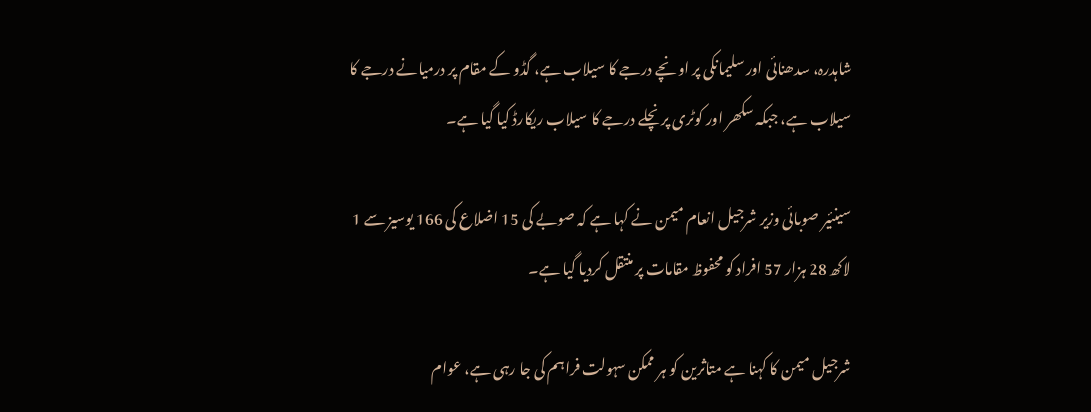شاہدرہ، سدھنائی اور سلیمانکی پر اونچے درجے کا سیلاب ہے، گڈو کے مقام پر درمیانے درجے کا سیلاب ہے، جبکہ سکھر اور کوٹری پر نچلے درجے کا سیلاب ریکارڈ کیا گیا ہے۔

سینئیر صوبائی وزیر شرجیل انعام میمن نے کہا ہے کہ صوبے کی 15 اضلاع کی 166 یوسیز سے 1 لاکھ 28 ہزار 57 افراد کو محفوظ مقامات پر منتقل کردیا گیا ہے۔

شرجیل میمن کا کہنا ہے متاثرین کو ہر ممکن سہولت فراہم کی جا رہی ہے، عوام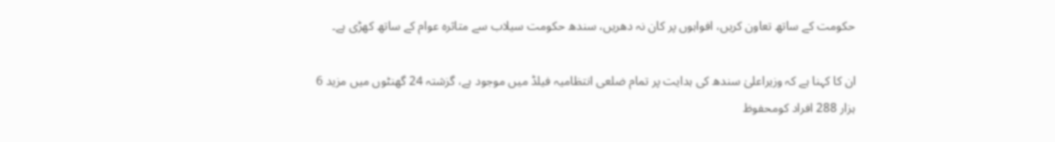حکومت کے ساتھ تعاون کریں، افواہوں پر کان نہ دھریں، سندھ حکومت سیلاب سے متاثرہ عوام کے ساتھ کھڑی ہے۔

ان کا کہنا ہے کہ وزیراعلیٰ سندھ کی ہدایت پر تمام ضلعی انتظامیہ فیلڈ میں موجود ہے، گزشتہ 24 گھنٹوں میں مزید 6 ہزار 288 افراد کومحفوظ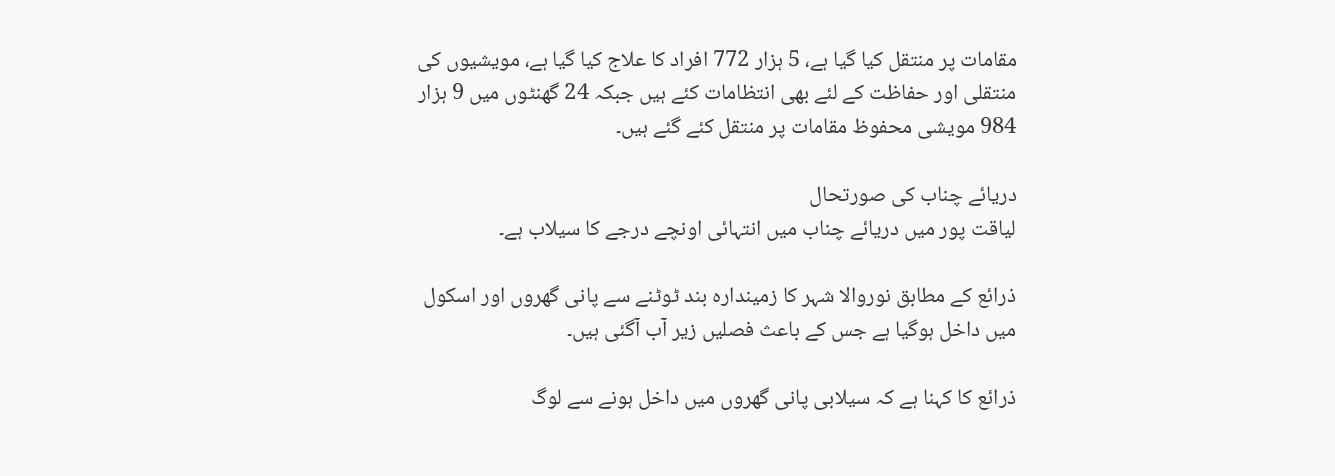مقامات پر منتقل کیا گیا ہے، 5 ہزار 772 افراد کا علاج کیا گیا ہے، مویشیوں کی منتقلی اور حفاظت کے لئے بھی انتظامات کئے ہیں جبکہ 24 گھنٹوں میں 9 ہزار 984 مویشی محفوظ مقامات پر منتقل کئے گئے ہیں۔

دریائے چناب کی صورتحال
لیاقت پور میں دریائے چناب میں انتہائی اونچے درجے کا سیلاب ہے۔

ذرائع کے مطابق نوروالا شہر کا زمیندارہ بند ٹوٹنے سے پانی گھروں اور اسکول میں داخل ہوگیا ہے جس کے باعث فصلیں زیر آب آگئی ہیں۔

ذرائع کا کہنا ہے کہ سیلابی پانی گھروں میں داخل ہونے سے لوگ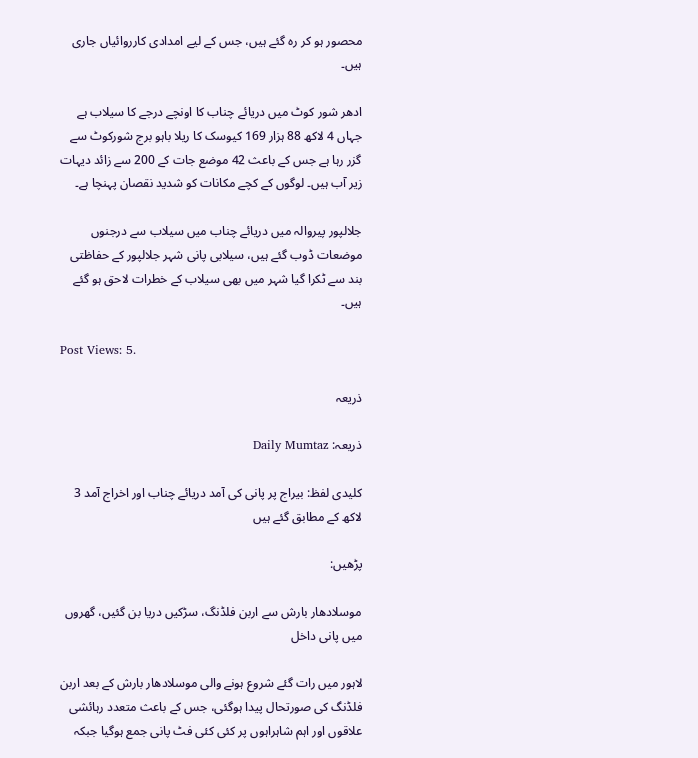محصور ہو کر رہ گئے ہیں، جس کے لیے امدادی کارروائیاں جاری ہیں۔

ادھر شور کوٹ میں دریائے چناب کا اونچے درجے کا سیلاب ہے جہاں 4 لاکھ 88 ہزار 169 کیوسک کا ریلا باہو برج شورکوٹ سے گزر رہا ہے جس کے باعث 42 موضع جات کے 200 سے زائد دیہات زیر آب ہیں۔ لوگوں کے کچے مکانات کو شدید نقصان پہنچا ہے۔

جلالپور پیروالہ میں دریائے چناب میں سیلاب سے درجنوں موضعات ڈوب گئے ہیں، سیلابی پانی شہر جلالپور کے حفاظتی بند سے ٹکرا گیا شہر میں بھی سیلاب کے خطرات لاحق ہو گئے ہیں۔

Post Views: 5.

ذریعہ

ذریعہ: Daily Mumtaz

کلیدی لفظ: بیراج پر پانی کی آمد دریائے چناب اور اخراج آمد 3 لاکھ کے مطابق گئے ہیں

پڑھیں:

موسلادھار بارش سے اربن فلڈنگ، سڑکیں دریا بن گئیں، گھروں میں پانی داخل

لاہور میں رات گئے شروع ہونے والی موسلادھار بارش کے بعد اربن فلڈنگ کی صورتحال پیدا ہوگئی، جس کے باعث متعدد رہائشی علاقوں اور اہم شاہراہوں پر کئی کئی فٹ پانی جمع ہوگیا جبکہ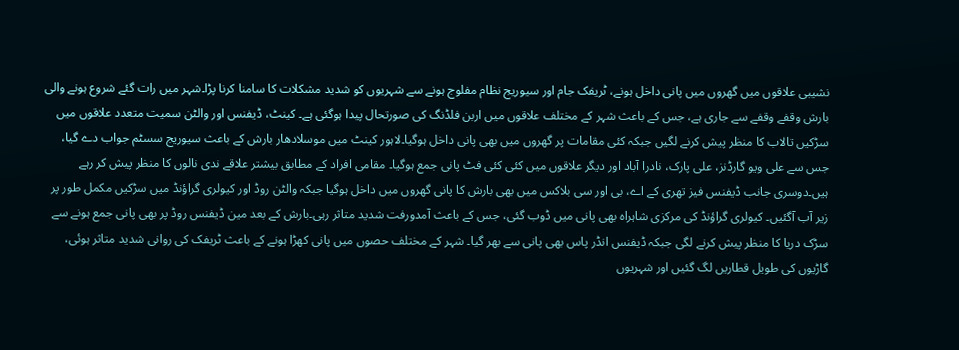نشیبی علاقوں میں گھروں میں پانی داخل ہونے، ٹریفک جام اور سیوریج نظام مفلوج ہونے سے شہریوں کو شدید مشکلات کا سامنا کرنا پڑا۔شہر میں رات گئے شروع ہونے والی بارش وقفے وقفے سے جاری ہے، جس کے باعث شہر کے مختلف علاقوں میں اربن فلڈنگ کی صورتحال پیدا ہوگئی ہے۔ کینٹ، ڈیفنس اور والٹن سمیت متعدد علاقوں میں سڑکیں تالاب کا منظر پیش کرنے لگیں جبکہ کئی مقامات پر گھروں میں بھی پانی داخل ہوگیا۔لاہور کینٹ میں موسلادھار بارش کے باعث سیوریج سسٹم جواب دے گیا، جس سے علی ویو گارڈنز، علی پارک، نادرا آباد اور دیگر علاقوں میں کئی کئی فٹ پانی جمع ہوگیا۔ مقامی افراد کے مطابق بیشتر علاقے ندی نالوں کا منظر پیش کر رہے ہیں۔دوسری جانب ڈیفنس فیز تھری کے اے، بی اور سی بلاکس میں بھی بارش کا پانی گھروں میں داخل ہوگیا جبکہ والٹن روڈ اور کیولری گراؤنڈ میں سڑکیں مکمل طور پر زیر آب آگئیں۔ کیولری گراؤنڈ کی مرکزی شاہراہ بھی پانی میں ڈوب گئی، جس کے باعث آمدورفت شدید متاثر رہی۔بارش کے بعد مین ڈیفنس روڈ پر بھی پانی جمع ہونے سے سڑک دریا کا منظر پیش کرنے لگی جبکہ ڈیفنس انڈر پاس بھی پانی سے بھر گیا۔ شہر کے مختلف حصوں میں پانی کھڑا ہونے کے باعث ٹریفک کی روانی شدید متاثر ہوئی، گاڑیوں کی طویل قطاریں لگ گئیں اور شہریوں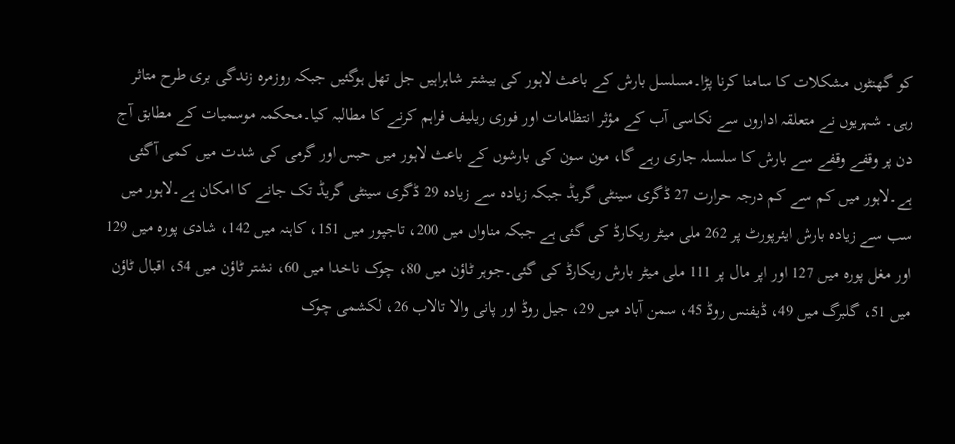کو گھنٹوں مشکلات کا سامنا کرنا پڑا۔مسلسل بارش کے باعث لاہور کی بیشتر شاہراہیں جل تھل ہوگئیں جبکہ روزمرہ زندگی بری طرح متاثر رہی۔ شہریوں نے متعلقہ اداروں سے نکاسی آب کے مؤثر انتظامات اور فوری ریلیف فراہم کرنے کا مطالبہ کیا۔محکمہ موسمیات کے مطابق آج دن پر وقفے وقفے سے بارش کا سلسلہ جاری رہے گا، مون سون کی بارشوں کے باعث لاہور میں حبس اور گرمی کی شدت میں کمی آگئی ہے۔لاہور میں کم سے کم درجہ حرارت 27 ڈگری سینٹی گریڈ جبکہ زیادہ سے زیادہ 29 ڈگری سینٹی گریڈ تک جانے کا امکان ہے۔لاہور میں سب سے زیادہ بارش ایئرپورٹ پر 262 ملی میٹر ریکارڈ کی گئی ہے جبکہ مناواں میں 200، تاجپور میں 151، کاہنہ میں 142، شادی پورہ میں 129 اور مغل پورہ میں 127 اور اپر مال پر 111 ملی میٹر بارش ریکارڈ کی گئی۔جوہر ٹاؤن میں 80، چوک ناخدا میں 60، نشتر ٹاؤن میں 54، اقبال ٹاؤن میں 51، گلبرگ میں 49، ڈیفنس روڈ 45، سمن آباد میں 29، جیل روڈ اور پانی والا تالاب 26، لکشمی چوک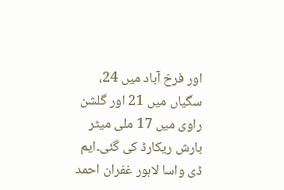اور فرخ آباد میں 24، سگیاں میں 21 اور گلشن راوی میں 17 ملی میٹر بارش ریکارڈ کی گئی۔ایم ڈی واسا لاہور غفران احمد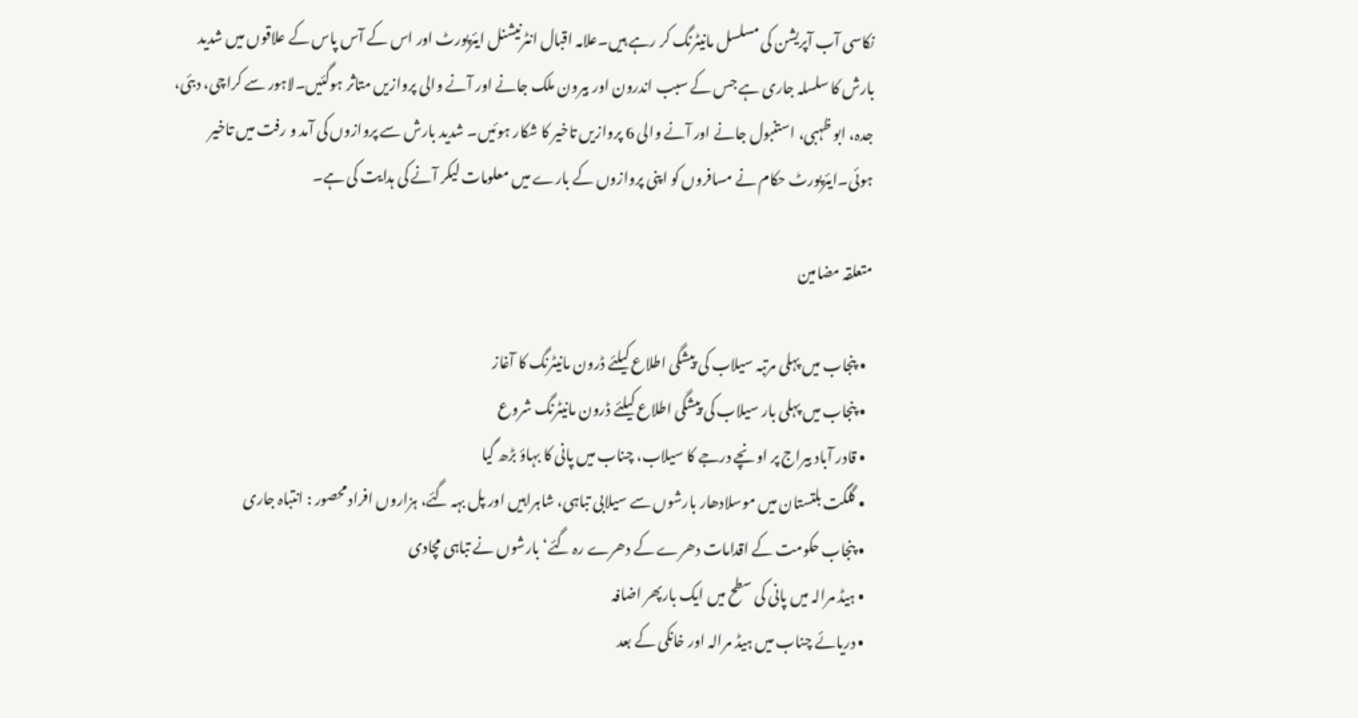نکاسی آب آپریشن کی مسلسل مانیٹرنگ کر رہے ہیں۔علامہ اقبال انٹرنیشنل ایئرپورٹ اور اس کے آس پاس کے علاقوں میں شدید بارش کا سلسلہ جاری ہے جس کے سبب اندرون اور بیرون ملک جانے اور آنے والی پروازیں متاثر ہوگئیں۔لاہور سے کراچی، دبئی، جدہ، ابو ظہبی، استنبول جانے اور آنے والی 6 پروازیں تاخیر کا شکار ہوئیں۔ شدید بارش سے پروازوں کی آمد و رفت میں تاخیر ہوئی۔ایئرپورٹ حکام نے مسافروں کو اپنی پروازوں کے بارے میں معلومات لیکر آنے کی ہدایت کی ہے۔

متعلقہ مضامین

  • پنجاب میں پہلی مرتبہ سیلاب کی پیشگی اطلاع کیلئے ڈرون مانیٹرنگ کا آغاز
  • پنجاب میں پہلی بار سیلاب کی پیشگی اطلاع کیلئے ڈرون مانیٹرنگ شروع
  • قادر آباد بیراج پر اونچے درجے کا سیلاب، چناب میں پانی کا بہاؤ بڑھ گیا
  • گلگت بلتستان میں موسلادھار بارشوں سے سیلابی تباہی، شاہراہیں اور پل بہہ گئے، ہزاروں افراد محصور : انتباہ جاری
  • پنجاب حکومت کے اقدامات دھرے کے دھرے رہ گئے‘بارشوں نے تباہی مچادی
  • ہیڈ مرالہ میں پانی کی سطح میں ایک بارپھر اضافہ
  • دریائے چناب میں ہیڈ مرالہ اور خانکی کے بعد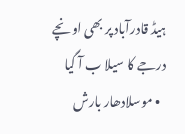ہیڈ قادرآباد پر بھی اونچے درجے کا سیلا ب آ گیا
  • موسلادھار بارش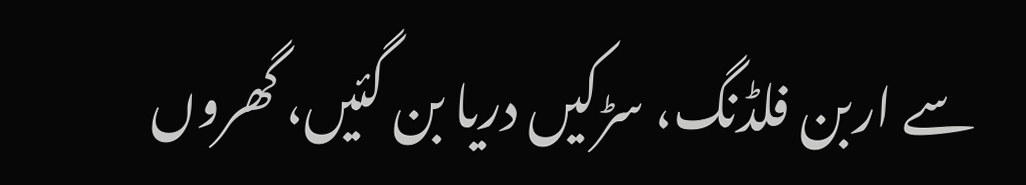سے اربن فلڈنگ، سڑکیں دریا بن گئیں، گھروں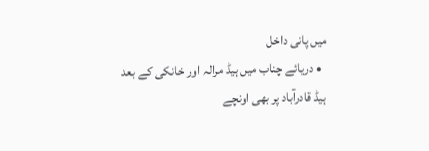میں پانی داخل
  • دریائے چناب میں ہیڈ مرالہ اور خانکی کے بعد ہیڈ قادرآباد پر بھی اونچے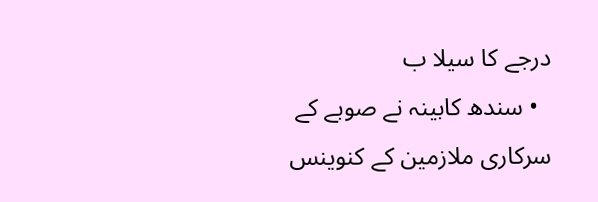درجے کا سیلا ب
  • سندھ کابینہ نے صوبے کے سرکاری ملازمین کے کنوینس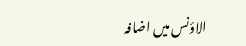الاؤنس میں اضافہ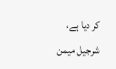کر دیا ہے، شرجیل میمن